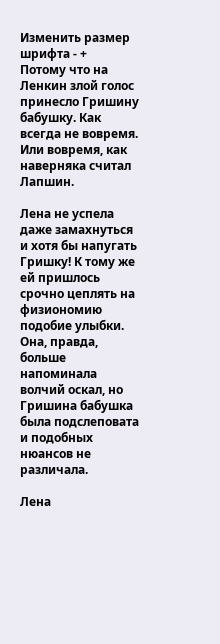Изменить размер шрифта - +
Потому что на Ленкин злой голос принесло Гришину бабушку. Как всегда не вовремя. Или вовремя, как наверняка считал Лапшин.

Лена не успела даже замахнуться и хотя бы напугать Гришку! К тому же ей пришлось срочно цеплять на физиономию подобие улыбки. Она, правда, больше напоминала волчий оскал, но Гришина бабушка была подслеповата и подобных нюансов не различала.

Лена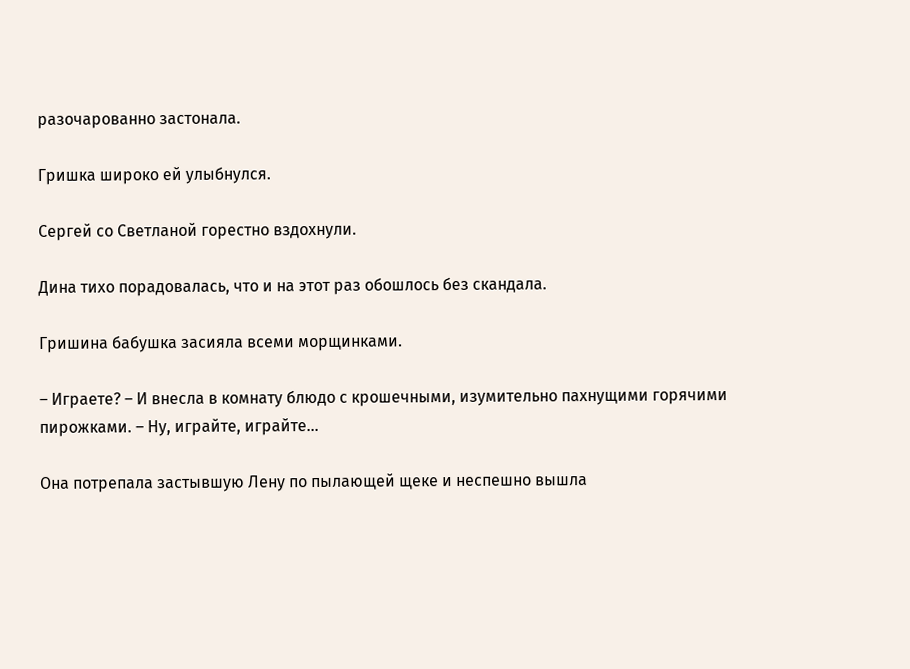разочарованно застонала.

Гришка широко ей улыбнулся.

Сергей со Светланой горестно вздохнули.

Дина тихо порадовалась, что и на этот раз обошлось без скандала.

Гришина бабушка засияла всеми морщинками.

– Играете? – И внесла в комнату блюдо с крошечными, изумительно пахнущими горячими пирожками. – Ну, играйте, играйте…

Она потрепала застывшую Лену по пылающей щеке и неспешно вышла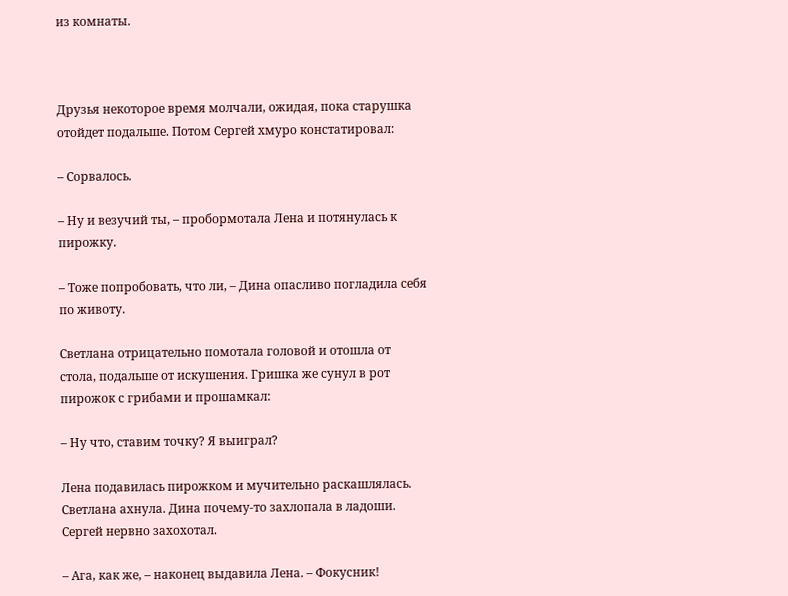из комнаты.



Друзья некоторое время молчали, ожидая, пока старушка отойдет подальше. Потом Сергей хмуро констатировал:

– Сорвалось.

– Ну и везучий ты, – пробормотала Лена и потянулась к пирожку.

– Тоже попробовать, что ли, – Дина опасливо погладила себя по животу.

Светлана отрицательно помотала головой и отошла от стола, подальше от искушения. Гришка же сунул в рот пирожок с грибами и прошамкал:

– Ну что, ставим точку? Я выиграл?

Лена подавилась пирожком и мучительно раскашлялась. Светлана ахнула. Дина почему-то захлопала в ладоши. Сергей нервно захохотал.

– Ага, как же, – наконец выдавила Лена. – Фокусник!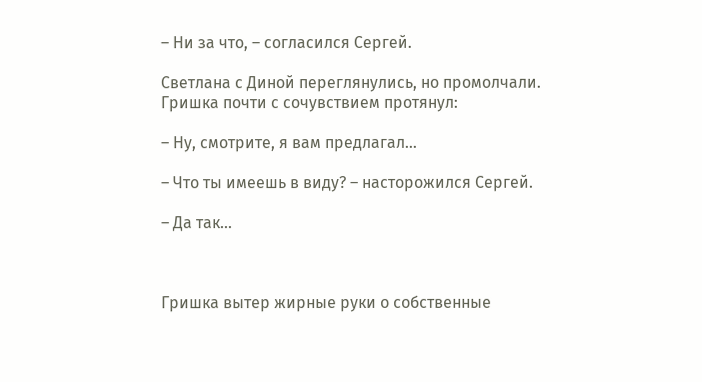– Ни за что, – согласился Сергей.

Светлана с Диной переглянулись, но промолчали. Гришка почти с сочувствием протянул:

– Ну, смотрите, я вам предлагал…

– Что ты имеешь в виду? – насторожился Сергей.

– Да так…



Гришка вытер жирные руки о собственные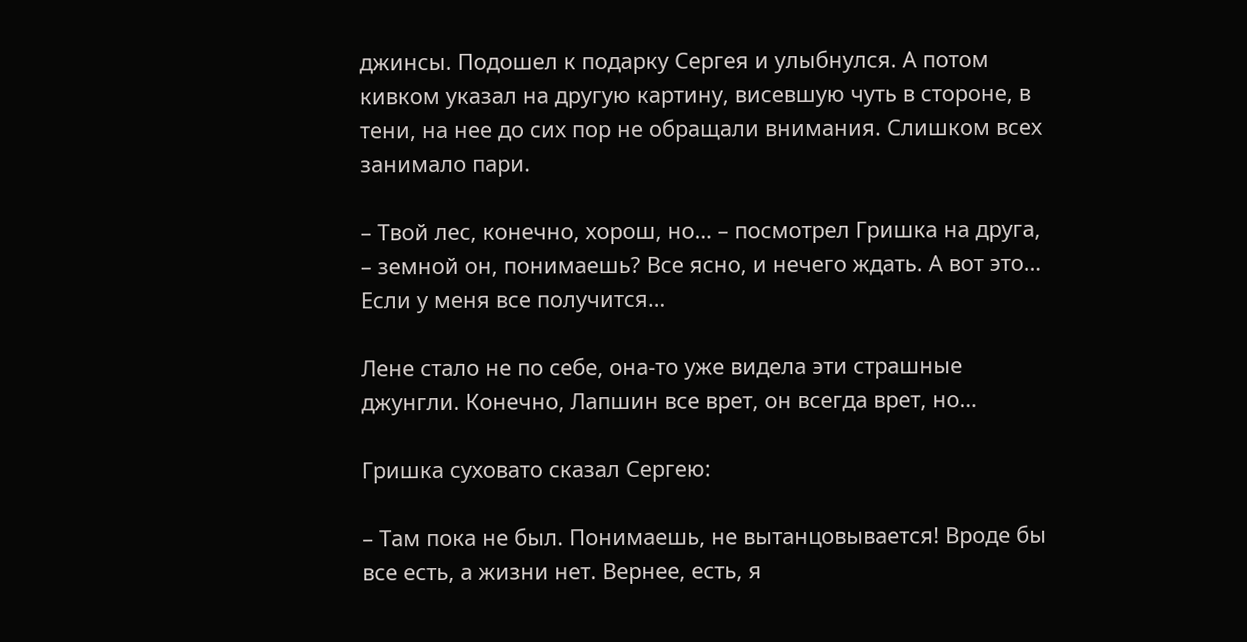джинсы. Подошел к подарку Сергея и улыбнулся. А потом кивком указал на другую картину, висевшую чуть в стороне, в тени, на нее до сих пор не обращали внимания. Слишком всех занимало пари.

– Твой лес, конечно, хорош, но… – посмотрел Гришка на друга, – земной он, понимаешь? Все ясно, и нечего ждать. А вот это… Если у меня все получится…

Лене стало не по себе, она-то уже видела эти страшные джунгли. Конечно, Лапшин все врет, он всегда врет, но…

Гришка суховато сказал Сергею:

– Там пока не был. Понимаешь, не вытанцовывается! Вроде бы все есть, а жизни нет. Вернее, есть, я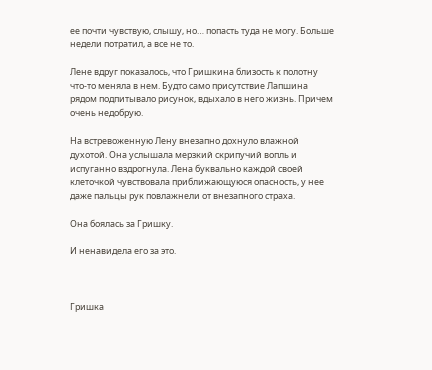ее почти чувствую, слышу, но… попасть туда не могу. Больше недели потратил, а все не то.

Лене вдруг показалось, что Гришкина близость к полотну что-то меняла в нем. Будто само присутствие Лапшина рядом подпитывало рисунок, вдыхало в него жизнь. Причем очень недобрую.

На встревоженную Лену внезапно дохнуло влажной духотой. Она услышала мерзкий скрипучий вопль и испуганно вздрогнула. Лена буквально каждой своей клеточкой чувствовала приближающуюся опасность, у нее даже пальцы рук повлажнели от внезапного страха.

Она боялась за Гришку.

И ненавидела его за это.



Гришка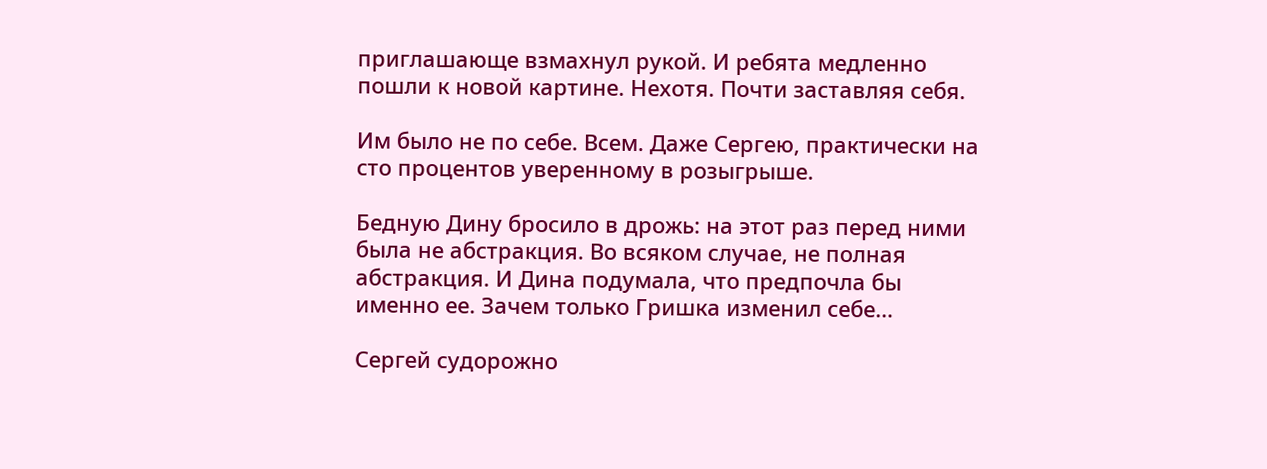приглашающе взмахнул рукой. И ребята медленно пошли к новой картине. Нехотя. Почти заставляя себя.

Им было не по себе. Всем. Даже Сергею, практически на сто процентов уверенному в розыгрыше.

Бедную Дину бросило в дрожь: на этот раз перед ними была не абстракция. Во всяком случае, не полная абстракция. И Дина подумала, что предпочла бы именно ее. Зачем только Гришка изменил себе…

Сергей судорожно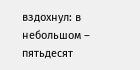вздохнул: в небольшом – пятьдесят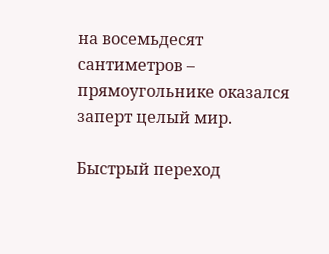на восемьдесят сантиметров – прямоугольнике оказался заперт целый мир.

Быстрый переход